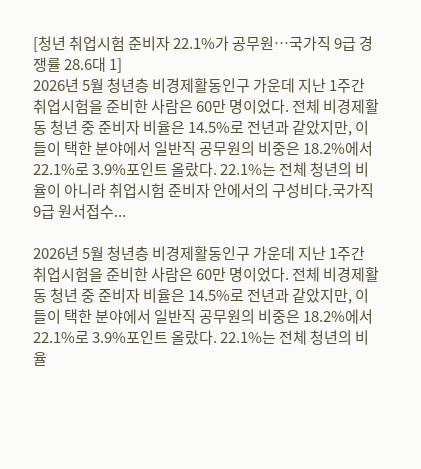[청년 취업시험 준비자 22.1%가 공무원…국가직 9급 경쟁률 28.6대 1]
2026년 5월 청년층 비경제활동인구 가운데 지난 1주간 취업시험을 준비한 사람은 60만 명이었다. 전체 비경제활동 청년 중 준비자 비율은 14.5%로 전년과 같았지만, 이들이 택한 분야에서 일반직 공무원의 비중은 18.2%에서 22.1%로 3.9%포인트 올랐다. 22.1%는 전체 청년의 비율이 아니라 취업시험 준비자 안에서의 구성비다.국가직 9급 원서접수...

2026년 5월 청년층 비경제활동인구 가운데 지난 1주간 취업시험을 준비한 사람은 60만 명이었다. 전체 비경제활동 청년 중 준비자 비율은 14.5%로 전년과 같았지만, 이들이 택한 분야에서 일반직 공무원의 비중은 18.2%에서 22.1%로 3.9%포인트 올랐다. 22.1%는 전체 청년의 비율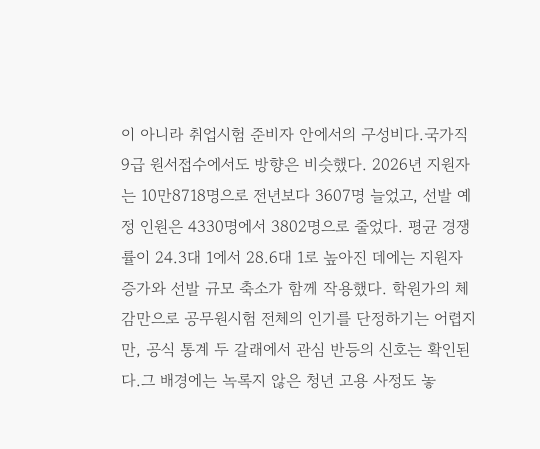이 아니라 취업시험 준비자 안에서의 구성비다.국가직 9급 원서접수에서도 방향은 비슷했다. 2026년 지원자는 10만8718명으로 전년보다 3607명 늘었고, 선발 예정 인원은 4330명에서 3802명으로 줄었다. 평균 경쟁률이 24.3대 1에서 28.6대 1로 높아진 데에는 지원자 증가와 선발 규모 축소가 함께 작용했다. 학원가의 체감만으로 공무원시험 전체의 인기를 단정하기는 어렵지만, 공식 통계 두 갈래에서 관심 반등의 신호는 확인된다.그 배경에는 녹록지 않은 청년 고용 사정도 놓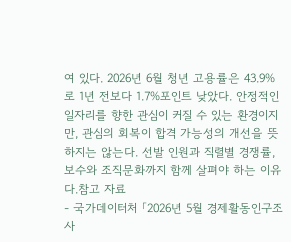여 있다. 2026년 6월 청년 고용률은 43.9%로 1년 전보다 1.7%포인트 낮았다. 안정적인 일자리를 향한 관심이 커질 수 있는 환경이지만, 관심의 회복이 합격 가능성의 개선을 뜻하지는 않는다. 선발 인원과 직렬별 경쟁률, 보수와 조직문화까지 함께 살펴야 하는 이유다.참고 자료
- 국가데이터처 「2026년 5월 경제활동인구조사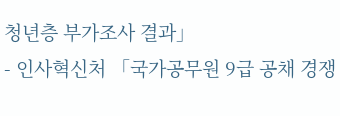청년층 부가조사 결과」
- 인사혁신처 「국가공무원 9급 공채 경쟁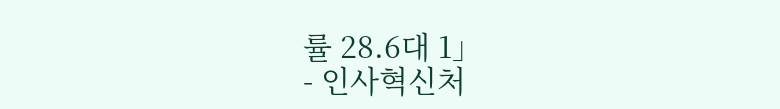률 28.6대 1」
- 인사혁신처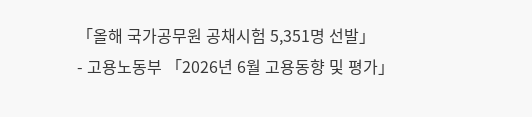「올해 국가공무원 공채시험 5,351명 선발」
- 고용노동부 「2026년 6월 고용동향 및 평가」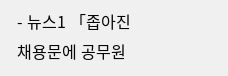- 뉴스1 「좁아진 채용문에 공무원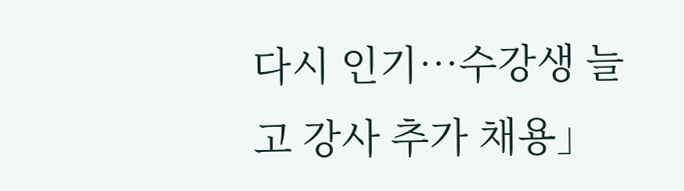다시 인기…수강생 늘고 강사 추가 채용」